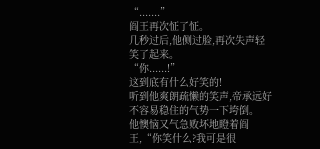“.......”
阎王再次怔了怔。
几秒过后,他侧过脸,再次失声轻笑了起来。
“你......!”
这到底有什么好笑的!
听到他爽朗疏懒的笑声,帝承远好不容易稳住的气势一下垮倒。
他懊恼又气急败坏地瞪着阎王,“你笑什么?我可是很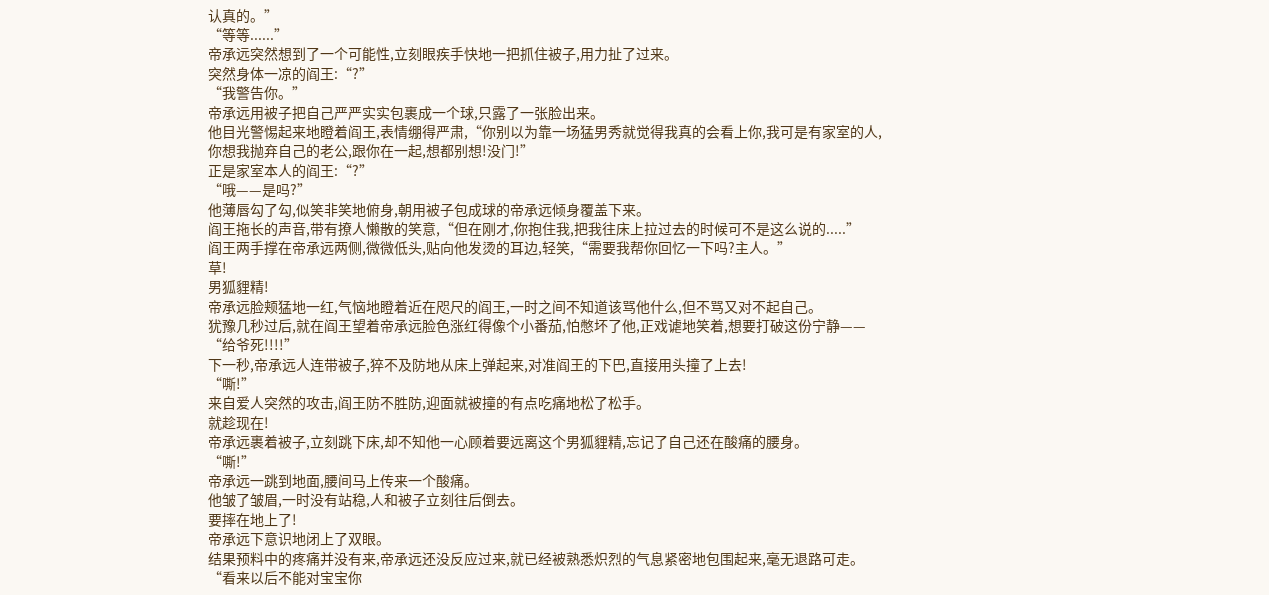认真的。”
“等等......”
帝承远突然想到了一个可能性,立刻眼疾手快地一把抓住被子,用力扯了过来。
突然身体一凉的阎王:“?”
“我警告你。”
帝承远用被子把自己严严实实包裹成一个球,只露了一张脸出来。
他目光警惕起来地瞪着阎王,表情绷得严肃,“你别以为靠一场猛男秀就觉得我真的会看上你,我可是有家室的人,你想我抛弃自己的老公,跟你在一起,想都别想!没门!”
正是家室本人的阎王:“?”
“哦——是吗?”
他薄唇勾了勾,似笑非笑地俯身,朝用被子包成球的帝承远倾身覆盖下来。
阎王拖长的声音,带有撩人懒散的笑意,“但在刚才,你抱住我,把我往床上拉过去的时候可不是这么说的.....”
阎王两手撑在帝承远两侧,微微低头,贴向他发烫的耳边,轻笑,“需要我帮你回忆一下吗?主人。”
草!
男狐貍精!
帝承远脸颊猛地一红,气恼地瞪着近在咫尺的阎王,一时之间不知道该骂他什么,但不骂又对不起自己。
犹豫几秒过后,就在阎王望着帝承远脸色涨红得像个小番茄,怕憋坏了他,正戏谑地笑着,想要打破这份宁静——
“给爷死!!!!”
下一秒,帝承远人连带被子,猝不及防地从床上弹起来,对准阎王的下巴,直接用头撞了上去!
“嘶!”
来自爱人突然的攻击,阎王防不胜防,迎面就被撞的有点吃痛地松了松手。
就趁现在!
帝承远裹着被子,立刻跳下床,却不知他一心顾着要远离这个男狐貍精,忘记了自己还在酸痛的腰身。
“嘶!”
帝承远一跳到地面,腰间马上传来一个酸痛。
他皱了皱眉,一时没有站稳,人和被子立刻往后倒去。
要摔在地上了!
帝承远下意识地闭上了双眼。
结果预料中的疼痛并没有来,帝承远还没反应过来,就已经被熟悉炽烈的气息紧密地包围起来,毫无退路可走。
“看来以后不能对宝宝你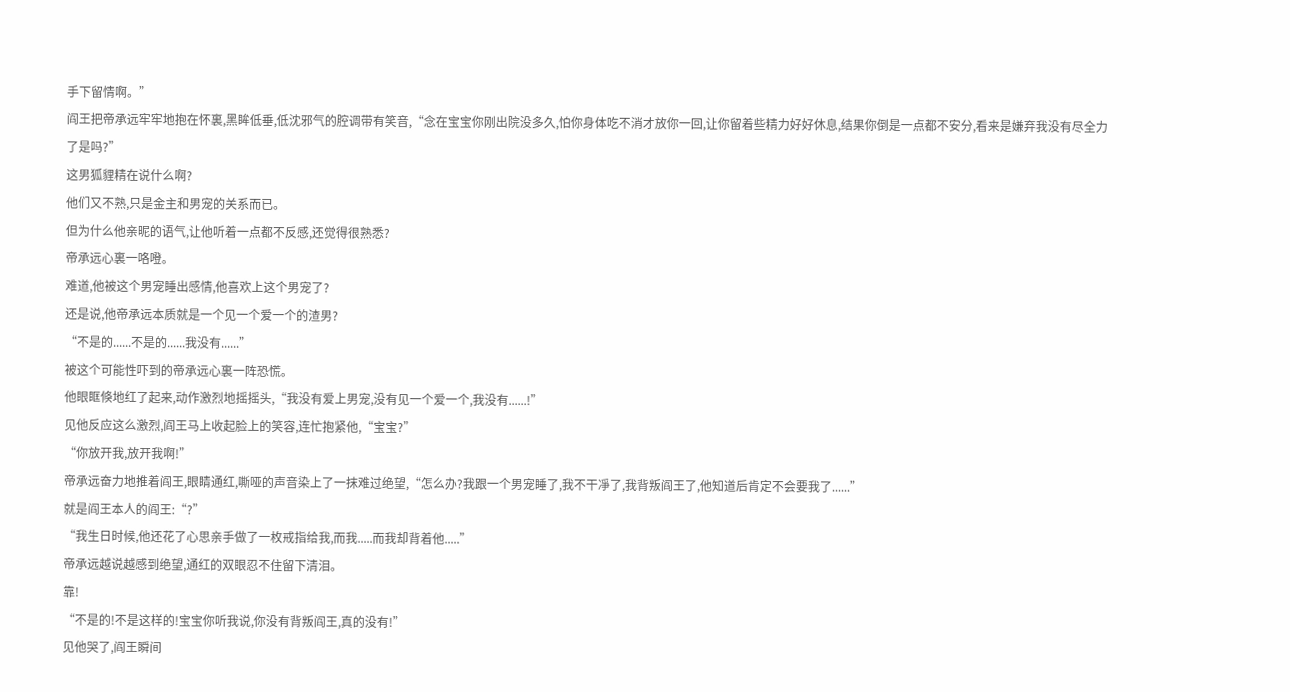手下留情啊。”
阎王把帝承远牢牢地抱在怀裏,黑眸低垂,低沈邪气的腔调带有笑音,“念在宝宝你刚出院没多久,怕你身体吃不消才放你一回,让你留着些精力好好休息,结果你倒是一点都不安分,看来是嫌弃我没有尽全力了是吗?”
这男狐貍精在说什么啊?
他们又不熟,只是金主和男宠的关系而已。
但为什么他亲昵的语气,让他听着一点都不反感,还觉得很熟悉?
帝承远心裏一咯噔。
难道,他被这个男宠睡出感情,他喜欢上这个男宠了?
还是说,他帝承远本质就是一个见一个爱一个的渣男?
“不是的......不是的......我没有......”
被这个可能性吓到的帝承远心裏一阵恐慌。
他眼眶倏地红了起来,动作激烈地摇摇头,“我没有爱上男宠,没有见一个爱一个,我没有......!”
见他反应这么激烈,阎王马上收起脸上的笑容,连忙抱紧他,“宝宝?”
“你放开我,放开我啊!”
帝承远奋力地推着阎王,眼睛通红,嘶哑的声音染上了一抹难过绝望,“怎么办?我跟一个男宠睡了,我不干凈了,我背叛阎王了,他知道后肯定不会要我了......”
就是阎王本人的阎王:“?”
“我生日时候,他还花了心思亲手做了一枚戒指给我,而我.....而我却背着他.....”
帝承远越说越感到绝望,通红的双眼忍不住留下清泪。
靠!
“不是的!不是这样的!宝宝你听我说,你没有背叛阎王,真的没有!”
见他哭了,阎王瞬间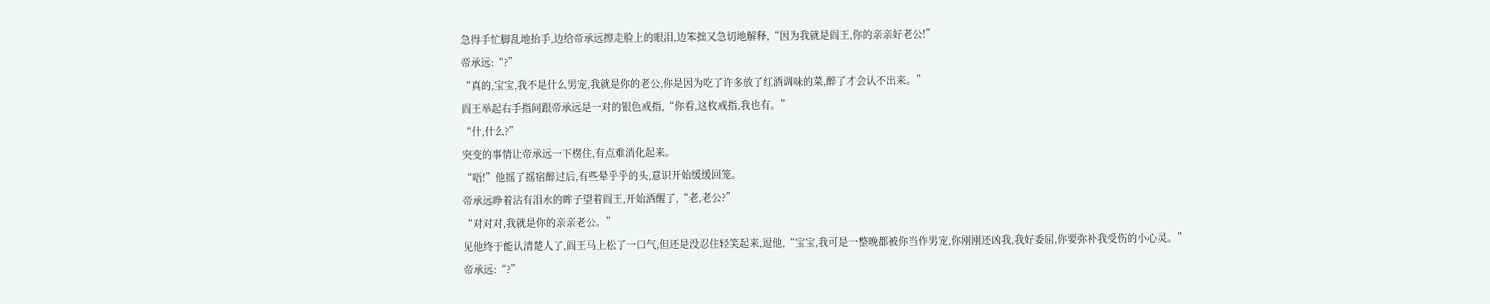急得手忙脚乱地抬手,边给帝承远擦走脸上的眼泪,边笨拙又急切地解释,“因为我就是阎王,你的亲亲好老公!”
帝承远:“?”
“真的,宝宝,我不是什么男宠,我就是你的老公,你是因为吃了许多放了红酒调味的菜,醉了才会认不出来。”
阎王举起右手指间跟帝承远是一对的银色戒指,“你看,这枚戒指,我也有。”
“什,什么?”
突变的事情让帝承远一下楞住,有点难消化起来。
“唔!”他摇了摇宿醉过后,有些晕乎乎的头,意识开始缓缓回笼。
帝承远睁着沾有泪水的眸子望着阎王,开始酒醒了,“老,老公?”
“对对对,我就是你的亲亲老公。”
见他终于能认清楚人了,阎王马上松了一口气,但还是没忍住轻笑起来,逗他,“宝宝,我可是一整晚都被你当作男宠,你刚刚还凶我,我好委屈,你要弥补我受伤的小心灵。”
帝承远:“?”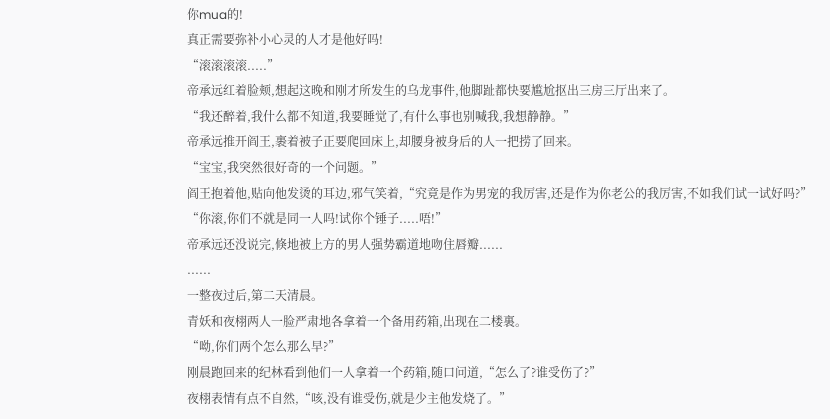你mua的!
真正需要弥补小心灵的人才是他好吗!
“滚滚滚滚.....”
帝承远红着脸颊,想起这晚和刚才所发生的乌龙事件,他脚趾都快要尴尬抠出三房三厅出来了。
“我还醉着,我什么都不知道,我要睡觉了,有什么事也别喊我,我想静静。”
帝承远推开阎王,裹着被子正要爬回床上,却腰身被身后的人一把捞了回来。
“宝宝,我突然很好奇的一个问题。”
阎王抱着他,贴向他发烫的耳边,邪气笑着,“究竟是作为男宠的我厉害,还是作为你老公的我厉害,不如我们试一试好吗?”
“你滚,你们不就是同一人吗!试你个锤子.....唔!”
帝承远还没说完,倏地被上方的男人强势霸道地吻住唇瓣......
......
一整夜过后,第二天清晨。
青妖和夜栩两人一脸严肃地各拿着一个备用药箱,出现在二楼裏。
“呦,你们两个怎么那么早?”
刚晨跑回来的纪林看到他们一人拿着一个药箱,随口问道,“怎么了?谁受伤了?”
夜栩表情有点不自然,“咳,没有谁受伤,就是少主他发烧了。”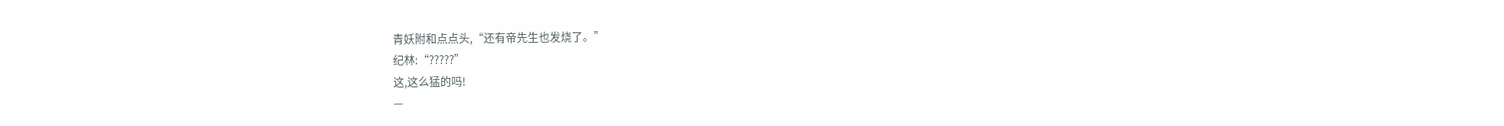青妖附和点点头,“还有帝先生也发烧了。”
纪林:“?????”
这,这么猛的吗!
—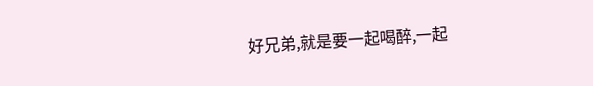好兄弟,就是要一起喝醉,一起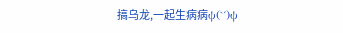搞乌龙,一起生病病ψ(`′)ψ